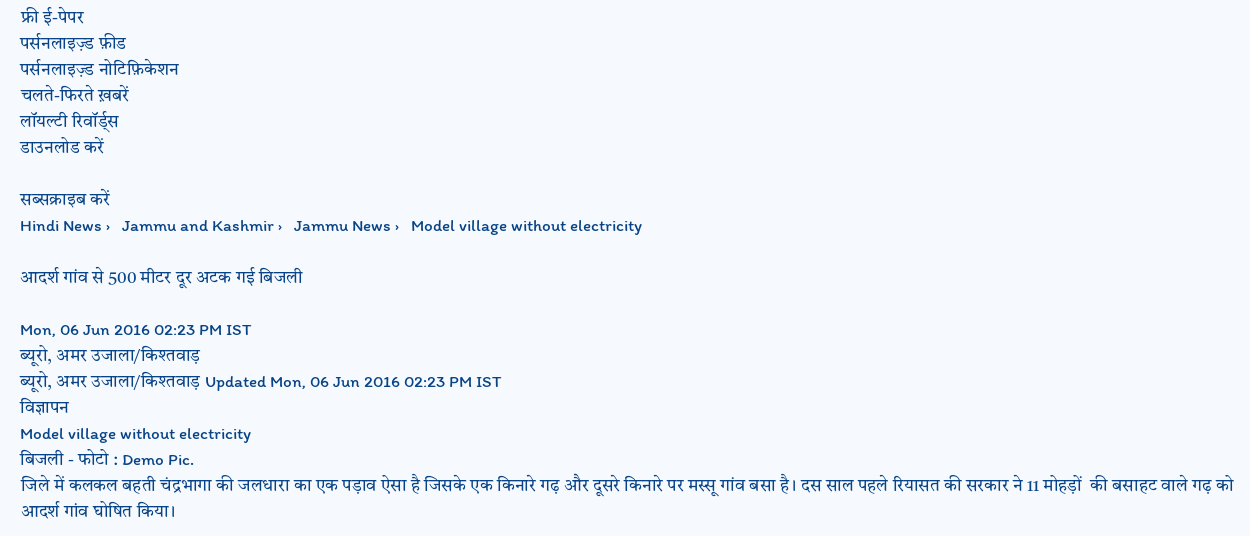फ्री ई-पेपर
पर्सनलाइज़्ड फ़ीड
पर्सनलाइज़्ड नोटिफ़िकेशन
चलते-फिरते ख़बरें
लॉयल्टी रिवॉर्ड्स
डाउनलोड करें

सब्सक्राइब करें
Hindi News ›   Jammu and Kashmir ›   Jammu News ›   Model village without electricity

आदर्श गांव से 500 मीटर दूर अटक गई बिजली

Mon, 06 Jun 2016 02:23 PM IST
ब्यूरो, अमर उजाला/किश्तवाड़
ब्यूरो, अमर उजाला/किश्तवाड़ Updated Mon, 06 Jun 2016 02:23 PM IST
विज्ञापन
Model village without electricity
बिजली - फोटो : Demo Pic.
जिले में कलकल बहती चंद्रभागा की जलधारा का एक पड़ाव ऐसा है जिसके एक किनारे गढ़ और दूसरे किनारे पर मस्सू गांव बसा है। दस साल पहले रियासत की सरकार ने 11 मोहड़ों  की बसाहट वाले गढ़ को आदर्श गांव घोषित किया।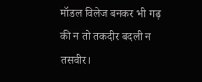मॉडल विलेज बनकर भी गढ़ की न तो तकदीर बदली न तसवीर।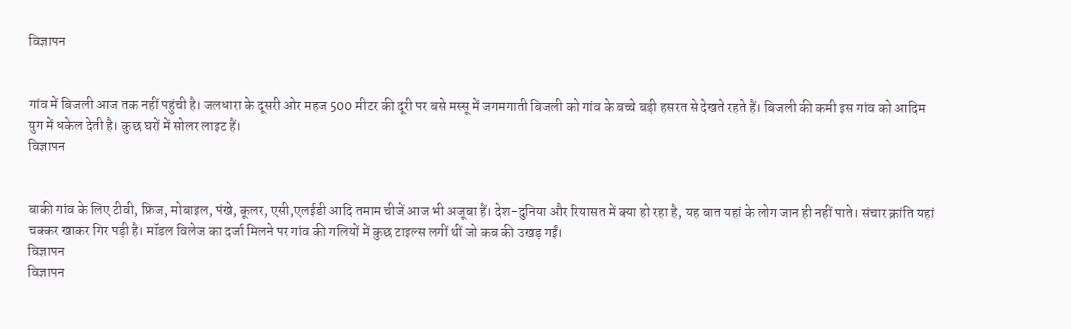विज्ञापन


गांव में बिजली आज तक नहीं पहुंची है। जलधारा के दूसरी ओर महज 500 मीटर की दूरी पर बसे मस्सू में जगमगाती बिजली को गांव के बच्चे बड़ी हसरत से देखते रहते हैं। बिजली की कमी इस गांव को आदिम युग में धकेल देती है। कुछ घरों में सोलर लाइट हैं।
विज्ञापन


बाकी गांव के लिए टीवी, फ्रिज, मोबाइल, पंखे, कूलर, एसी,एलईडी आदि तमाम चीजें आज भी अजूबा हैं। देश-दुनिया और रियासत में क्या हो रहा है, यह बात यहां के लोग जान ही नहीं पाते। संचार क्रांति यहां चक्कर खाकर गिर पड़ी है। मॉडल विलेज का दर्जा मिलने पर गांव की गलियों में कुछ टाइल्स लगीं थीं जो कब की उखड़ गईं।
विज्ञापन
विज्ञापन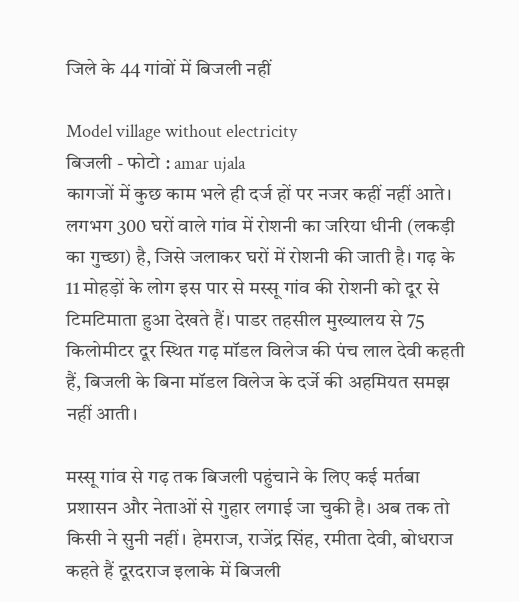जिले के 44 गांवों में बिजली नहीं

Model village without electricity
बिजली - फोटो : amar ujala
कागजों में कुछ काम भले ही दर्ज हों पर नजर कहीं नहीं आते। लगभग 300 घरों वाले गांव में रोशनी का जरिया धीनी (लकड़ी का गुच्छा) है, जिसे जलाकर घरों में रोशनी की जाती है। गढ़ के 11 मोहड़ों के लोग इस पार से मस्सू गांव की रोशनी को दूर से टिमटिमाता हुआ देखते हैं। पाडर तहसील मुख्यालय से 75 किलोमीटर दूर स्थित गढ़ मॉडल विलेज की पंच लाल देवी कहती हैं, बिजली के बिना मॉडल विलेज के दर्जे की अहमियत समझ नहीं आती।

मस्सू गांव से गढ़ तक बिजली पहुंचाने के लिए कई मर्तबा प्रशासन और नेताओं से गुहार लगाई जा चुकी है। अब तक तो किसी ने सुनी नहीं। हेमराज, राजेंद्र सिंह, रमीता देवी, बोधराज कहते हैं दूरदराज इलाके में बिजली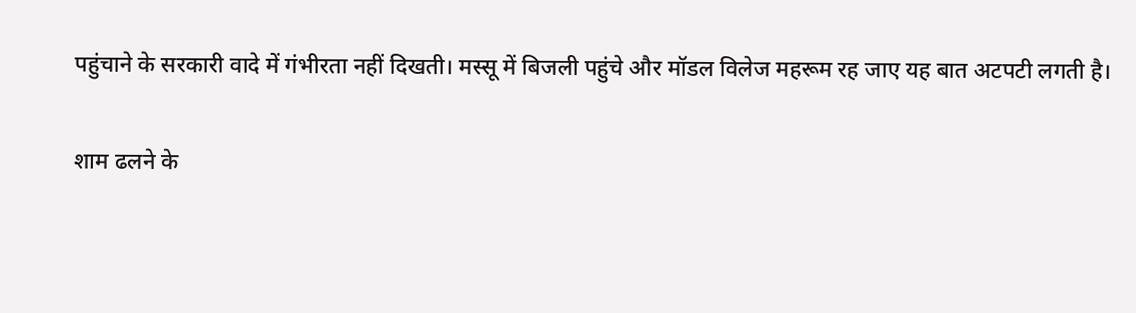पहुंचाने के सरकारी वादे में गंभीरता नहीं दिखती। मस्सू में बिजली पहुंचे और मॉडल विलेज महरूम रह जाए यह बात अटपटी लगती है।

शाम ढलने के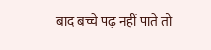बाद बच्चे पढ़ नहीं पाते तो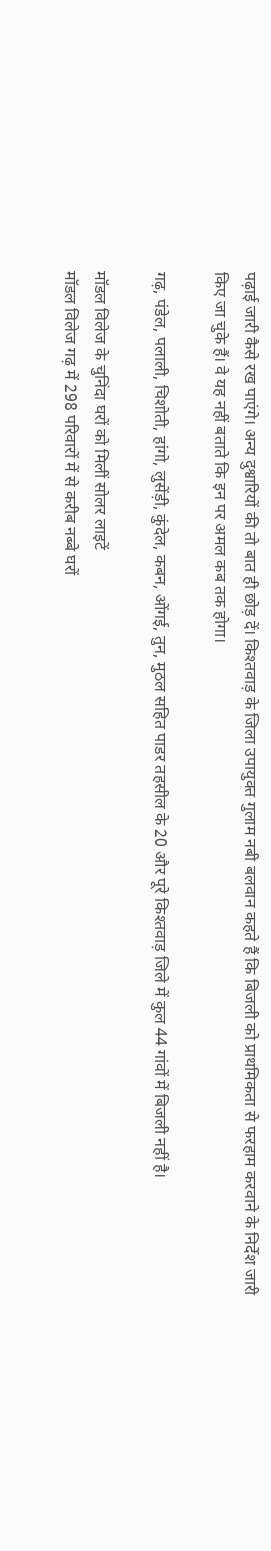पढ़ाई जारी कैसे रख पाएंगे। अन्य दुश्वारियों की तो बात ही छोड़ दें। किश्तवाड़ के जिला उपायुक्त गुलाम नबी बलवान कहते हैं कि बिजली को प्राथमिकता से फरहाम करवाने के निर्देश जारी किए जा चुके हैं। वे यह नहीं बताते कि इन पर अमल कब तक होगा।

गढ़, पंडेल, पलाली, चिशोती, हांगो, लुसेंड़ी, कुंदेल, कबन, ओंगई, तुन, मुठल सहित पाडर तहसील के 20 और पूरे किश्तवाड़ जिले में कुल 44 गांवों में बिजली नहीं है।

मॉडल विलेज के चुनिंदा घरों को मिलीं सोलर लाइटें
मॉडल विलेज गढ़ में 298 परिवारों में से करीब नब्बे घरों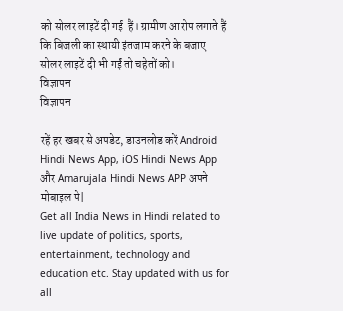को सोलर लाइटें दी गई  हैं। ग्रामीण आरोप लगाते हैं कि बिजली का स्थायी इंतजाम करने के बजाए सोलर लाइटें दी भी गईं तो चहेतों को।
विज्ञापन
विज्ञापन

रहें हर खबर से अपडेट, डाउनलोड करें Android Hindi News App, iOS Hindi News App और Amarujala Hindi News APP अपने मोबाइल पे|
Get all India News in Hindi related to live update of politics, sports, entertainment, technology and education etc. Stay updated with us for all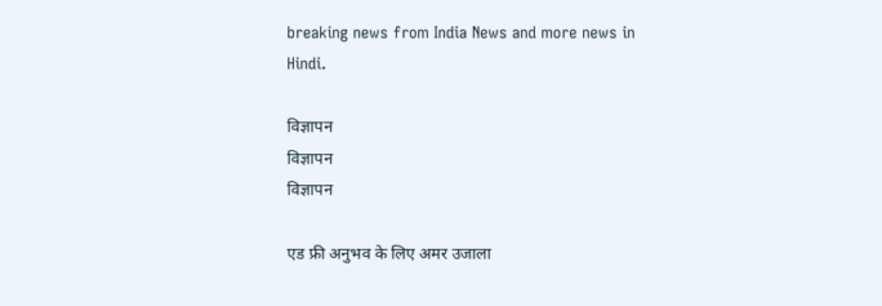breaking news from India News and more news in Hindi.

विज्ञापन
विज्ञापन
विज्ञापन

एड फ्री अनुभव के लिए अमर उजाला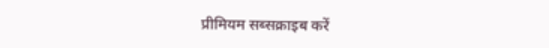प्रीमियम सब्सक्राइब करें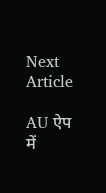Next Article

AU ऐप में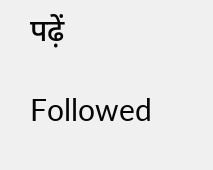पढ़ें

Followed